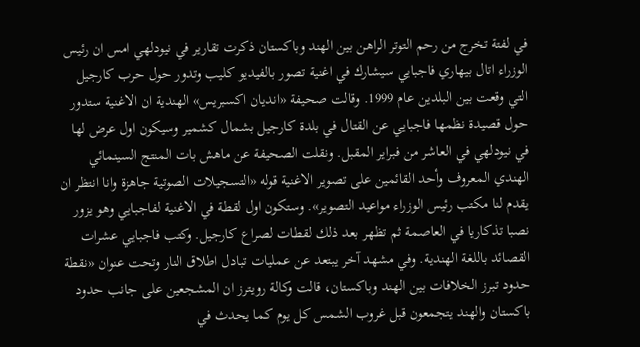في لفتة تخرج من رحم التوتر الراهن بين الهند وباكستان ذكرت تقارير في نيودلهي امس ان رئيس الوزراء اتال بيهاري فاجبايي سيشارك في اغنية تصور بالفيديو كليب وتدور حول حرب كارجيل التي وقعت بين البلدين عام 1999. وقالت صحيفة «انديان اكسبريس» الهندية ان الاغنية ستدور حول قصيدة نظمها فاجبايي عن القتال في بلدة كارجيل بشمال كشمير وسيكون اول عرض لها في نيودلهي في العاشر من فبراير المقبل. ونقلت الصحيفة عن ماهش بات المنتج السينمائي الهندي المعروف وأحد القائمين على تصوير الاغنية قوله «التسجيلات الصوتية جاهزة وانا انتظر ان يقدم لنا مكتب رئيس الوزراء مواعيد التصوير». وستكون اول لقطة في الاغنية لفاجبايي وهو يزور نصبا تذكاريا في العاصمة ثم تظهر بعد ذلك لقطات لصراع كارجيل. وكتب فاجبايي عشرات القصائد باللغة الهندية. وفي مشهد آخر يبتعد عن عمليات تبادل اطلاق النار وتحت عنوان «نقطة حدود تبرز الخلافات بين الهند وباكستان، قالت وكالة رويترز ان المشجعين على جانب حدود باكستان والهند يتجمعون قبل غروب الشمس كل يوم كما يحدث في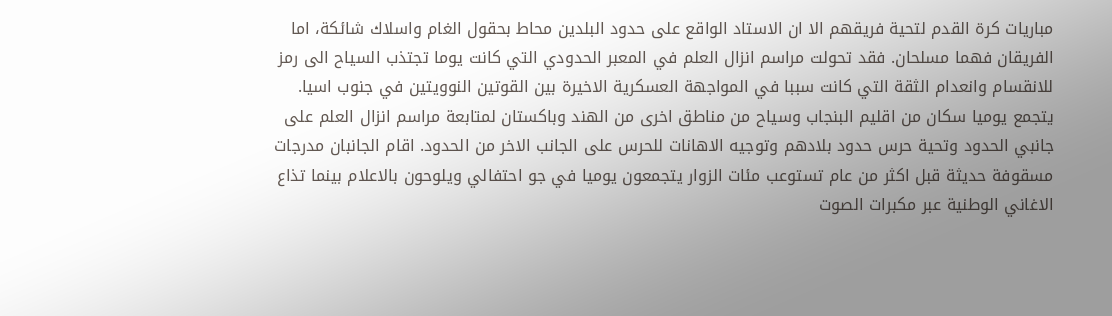مباريات كرة القدم لتحية فريقهم الا ان الاستاد الواقع على حدود البلدين محاط بحقول الغام واسلاك شائكة، اما الفريقان فهما مسلحان. فقد تحولت مراسم انزال العلم في المعبر الحدودي التي كانت يوما تجتذب السياح الى رمز للانقسام وانعدام الثقة التي كانت سببا في المواجهة العسكرية الاخيرة بين القوتين النوويتين في جنوب اسيا. يتجمع يوميا سكان من اقليم البنجاب وسياح من مناطق اخرى من الهند وباكستان لمتابعة مراسم انزال العلم على جانبي الحدود وتحية حرس حدود بلادهم وتوجيه الاهانات للحرس على الجانب الاخر من الحدود. اقام الجانبان مدرجات مسقوفة حديثة قبل اكثر من عام تستوعب مئات الزوار يتجمعون يوميا في جو احتفالي ويلوحون بالاعلام بينما تذاع الاغاني الوطنية عبر مكبرات الصوت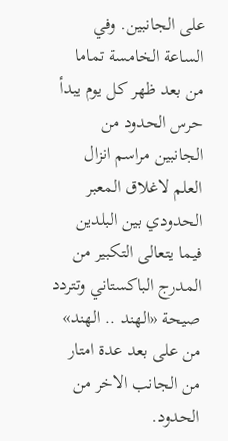على الجانبين. وفي الساعة الخامسة تماما من بعد ظهر كل يوم يبدأ حرس الحدود من الجانبين مراسم انزال العلم لاغلاق المعبر الحدودي بين البلدين فيما يتعالى التكبير من المدرج الباكستاني وتتردد صيحة «الهند .. الهند» من على بعد عدة امتار من الجانب الاخر من الحدود.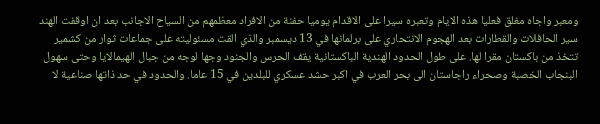ومعبر واجاه مغلق فعليا هذه الايام وتعبره سيرا على الاقدام يوميا حفنة من الافراد معظمهم من السياح الاجانب بعد ان اوقفت الهند سير الحافلات والقطارات بعد الهجوم الانتحاري على برلمانها في 13 ديسمبر والذي القت مسئوليته على جماعات ثوار من كشمير تتخذ من باكستان مقرا لها. على طول الحدود الهندية الباكستانية يقف الحرس والجنود وجها لوجه من جبال الهيمالايا وحتى سهول البنجاب الخصبة وصحراء راجاستان الى بحر العرب في اكبر حشد عسكري للبلدين في 15 عاما. والحدود في حد ذاتها صناعية لا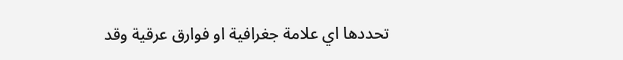تحددها اي علامة جغرافية او فوارق عرقية وقد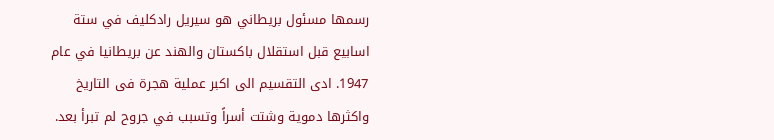رسمها مسئول بريطاني هو سيريل رادكليف في ستة اسابيع قبل استقلال باكستان والهند عن بريطانيا في عام 1947. ادى التقسيم الى اكبر عملية هجرة فى التاريخ واكثرها دموية وشتت أسراً وتسبب في جروح لم تبرأ بعد.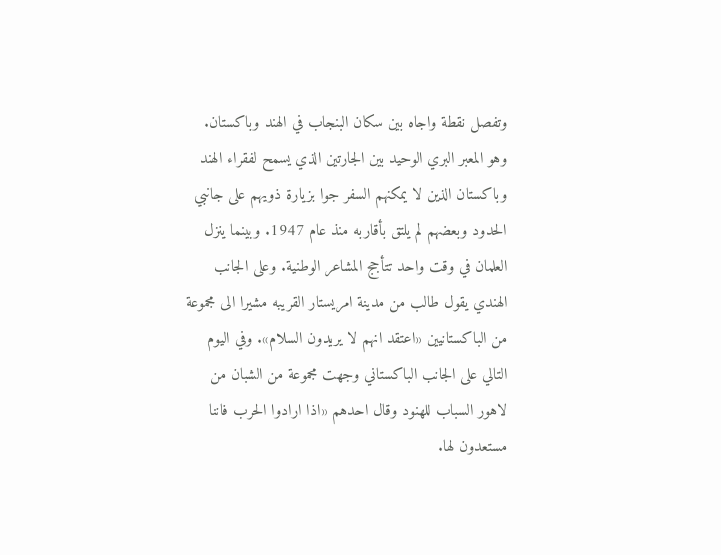وتفصل نقطة واجاه بين سكان البنجاب في الهند وباكستان. وهو المعبر البري الوحيد بين الجارتين الذي يسمح لفقراء الهند وباكستان الذين لا يمكنهم السفر جوا بزيارة ذويهم على جانبي الحدود وبعضهم لم يلتق بأقاربه منذ عام 1947. وبينما ينزل العلمان في وقت واحد تتأجج المشاعر الوطنية. وعلى الجانب الهندي يقول طالب من مدينة امريستار القريبه مشيرا الى مجموعة من الباكستانيين «اعتقد انهم لا يريدون السلام». وفي اليوم التالي على الجانب الباكستاني وجهت مجموعة من الشبان من لاهور السباب للهنود وقال احدهم «اذا ارادوا الحرب فاننا مستعدون لها.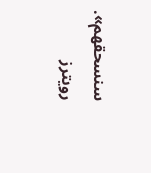سنسحقهم». رويترز